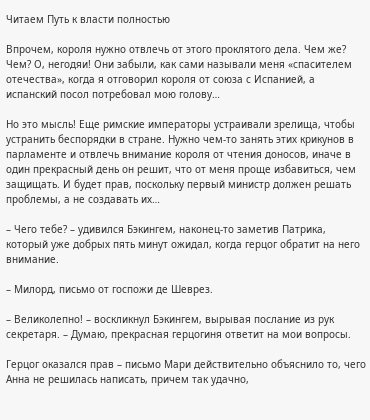Читаем Путь к власти полностью

Впрочем, короля нужно отвлечь от этого проклятого дела. Чем же? Чем? О, негодяи! Они забыли, как сами называли меня «спасителем отечества», когда я отговорил короля от союза с Испанией, а испанский посол потребовал мою голову…

Но это мысль! Еще римские императоры устраивали зрелища, чтобы устранить беспорядки в стране. Нужно чем-то занять этих крикунов в парламенте и отвлечь внимание короля от чтения доносов, иначе в один прекрасный день он решит, что от меня проще избавиться, чем защищать. И будет прав, поскольку первый министр должен решать проблемы, а не создавать их…

– Чего тебе? – удивился Бэкингем, наконец-то заметив Патрика, который уже добрых пять минут ожидал, когда герцог обратит на него внимание.

– Милорд, письмо от госпожи де Шеврез.

– Великолепно! – воскликнул Бэкингем, вырывая послание из рук секретаря. – Думаю, прекрасная герцогиня ответит на мои вопросы.

Герцог оказался прав – письмо Мари действительно объяснило то, чего Анна не решилась написать, причем так удачно,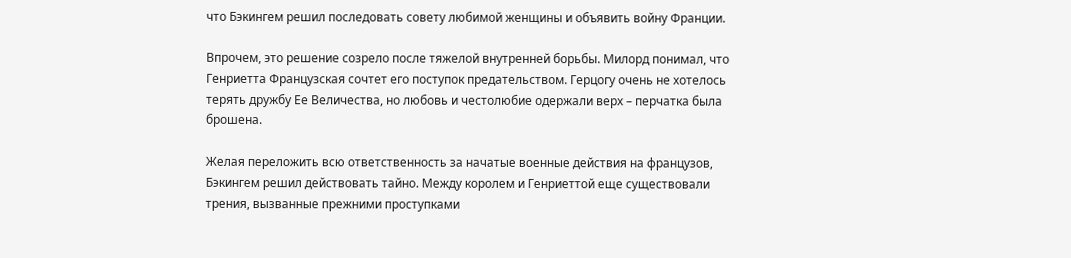что Бэкингем решил последовать совету любимой женщины и объявить войну Франции.

Впрочем, это решение созрело после тяжелой внутренней борьбы. Милорд понимал, что Генриетта Французская сочтет его поступок предательством. Герцогу очень не хотелось терять дружбу Ее Величества, но любовь и честолюбие одержали верх – перчатка была брошена.

Желая переложить всю ответственность за начатые военные действия на французов, Бэкингем решил действовать тайно. Между королем и Генриеттой еще существовали трения, вызванные прежними проступками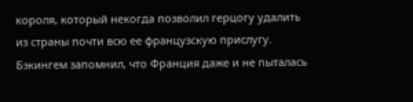короля, который некогда позволил герцогу удалить из страны почти всю ее французскую прислугу. Бэкингем запомнил, что Франция даже и не пыталась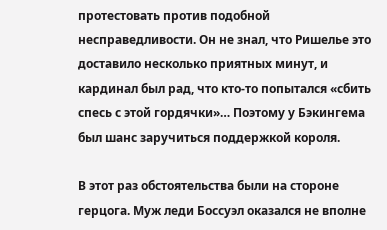протестовать против подобной несправедливости. Он не знал, что Ришелье это доставило несколько приятных минут, и кардинал был рад, что кто-то попытался «сбить спесь с этой гордячки»… Поэтому у Бэкингема был шанс заручиться поддержкой короля.

В этот раз обстоятельства были на стороне герцога. Муж леди Боссуэл оказался не вполне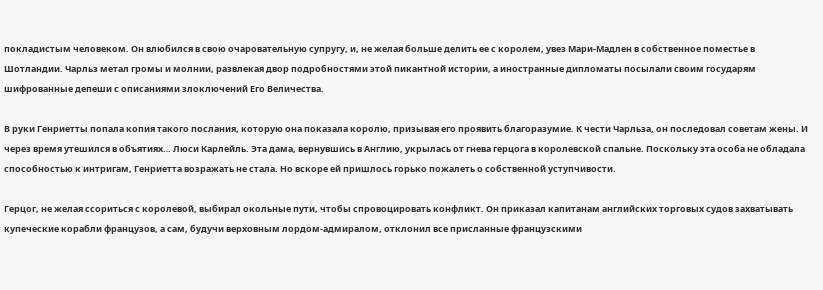покладистым человеком. Он влюбился в свою очаровательную супругу, и, не желая больше делить ее с королем, увез Мари-Мадлен в собственное поместье в Шотландии. Чарльз метал громы и молнии, развлекая двор подробностями этой пикантной истории, а иностранные дипломаты посылали своим государям шифрованные депеши с описаниями злоключений Его Величества.

В руки Генриетты попала копия такого послания, которую она показала королю, призывая его проявить благоразумие. К чести Чарльза, он последовал советам жены. И через время утешился в объятиях… Люси Карлейль. Эта дама, вернувшись в Англию, укрылась от гнева герцога в королевской спальне. Поскольку эта особа не обладала способностью к интригам, Генриетта возражать не стала. Но вскоре ей пришлось горько пожалеть о собственной уступчивости.

Герцог, не желая ссориться с королевой, выбирал окольные пути, чтобы спровоцировать конфликт. Он приказал капитанам английских торговых судов захватывать купеческие корабли французов, а сам, будучи верховным лордом-адмиралом, отклонил все присланные французскими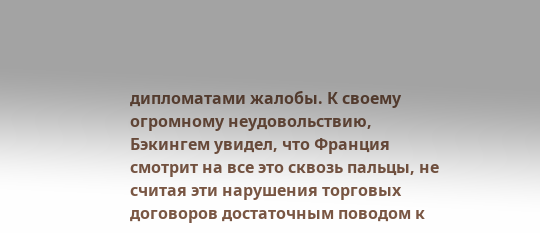дипломатами жалобы. К своему огромному неудовольствию, Бэкингем увидел, что Франция смотрит на все это сквозь пальцы, не считая эти нарушения торговых договоров достаточным поводом к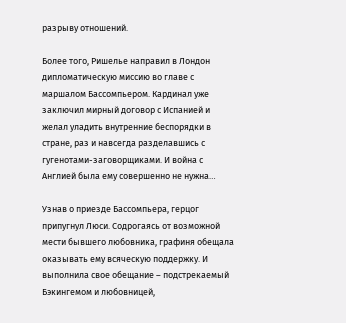разрыву отношений.

Более того, Ришелье направил в Лондон дипломатическую миссию во главе с маршалом Бассомпьером. Кардинал уже заключил мирный договор с Испанией и желал уладить внутренние беспорядки в стране, раз и навсегда разделавшись с гугенотами-заговорщиками. И война с Англией была ему совершенно не нужна…

Узнав о приезде Бассомпьера, герцог припугнул Люси. Содрогаясь от возможной мести бывшего любовника, графиня обещала оказывать ему всяческую поддержку. И выполнила свое обещание – подстрекаемый Бэкингемом и любовницей,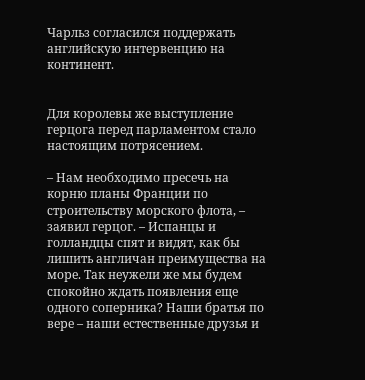Чарльз согласился поддержать английскую интервенцию на континент.


Для королевы же выступление герцога перед парламентом стало настоящим потрясением.

– Нам необходимо пресечь на корню планы Франции по строительству морского флота, – заявил герцог. – Испанцы и голландцы спят и видят, как бы лишить англичан преимущества на море. Так неужели же мы будем спокойно ждать появления еще одного соперника? Наши братья по вере – наши естественные друзья и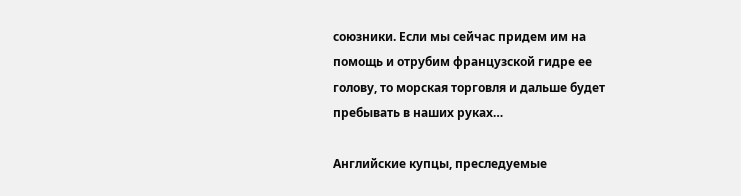союзники. Если мы сейчас придем им на помощь и отрубим французской гидре ее голову, то морская торговля и дальше будет пребывать в наших руках…

Английские купцы, преследуемые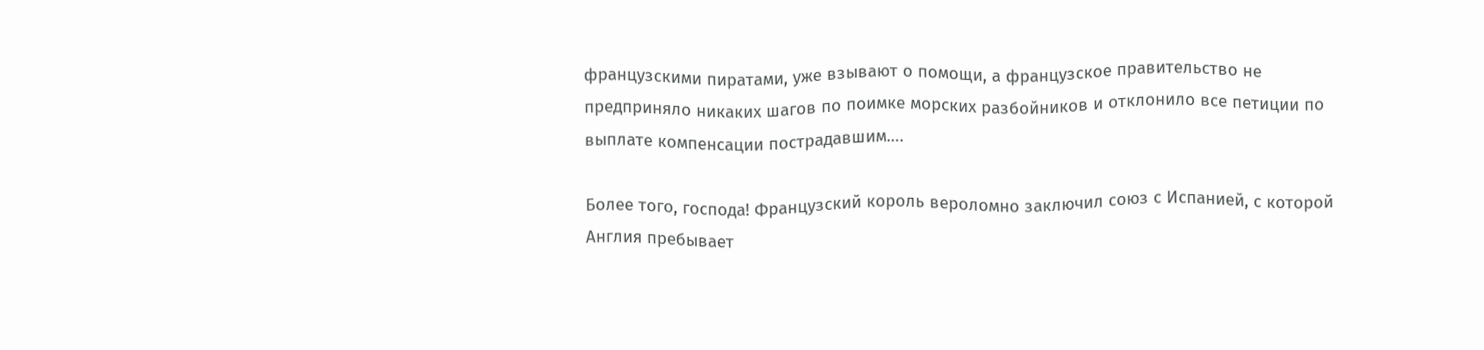французскими пиратами, уже взывают о помощи, а французское правительство не предприняло никаких шагов по поимке морских разбойников и отклонило все петиции по выплате компенсации пострадавшим….

Более того, господа! Французский король вероломно заключил союз с Испанией, с которой Англия пребывает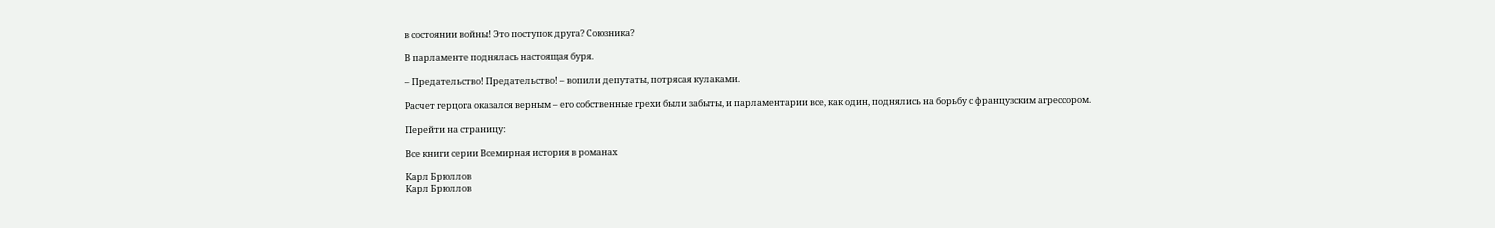в состоянии войны! Это поступок друга? Союзника?

В парламенте поднялась настоящая буря.

– Предательство! Предательство! – вопили депутаты, потрясая кулаками.

Расчет герцога оказался верным – его собственные грехи были забыты, и парламентарии все, как один, поднялись на борьбу с французским агрессором.

Перейти на страницу:

Все книги серии Всемирная история в романах

Карл Брюллов
Карл Брюллов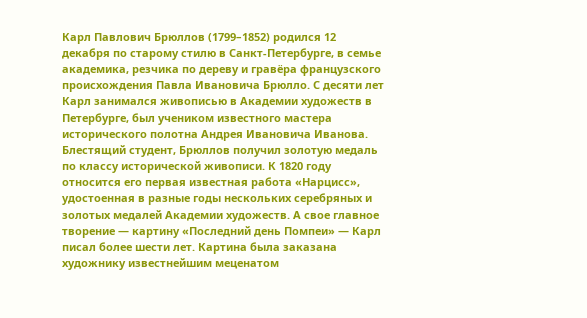Карл Павлович Брюллов (1799–1852) родился 12 декабря по старому стилю в Санкт-Петербурге, в семье академика, резчика по дереву и гравёра французского происхождения Павла Ивановича Брюлло. С десяти лет Карл занимался живописью в Академии художеств в Петербурге, был учеником известного мастера исторического полотна Андрея Ивановича Иванова. Блестящий студент, Брюллов получил золотую медаль по классу исторической живописи. К 1820 году относится его первая известная работа «Нарцисс», удостоенная в разные годы нескольких серебряных и золотых медалей Академии художеств. А свое главное творение — картину «Последний день Помпеи» — Карл писал более шести лет. Картина была заказана художнику известнейшим меценатом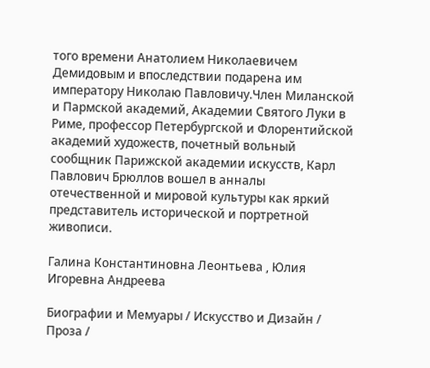того времени Анатолием Николаевичем Демидовым и впоследствии подарена им императору Николаю Павловичу.Член Миланской и Пармской академий, Академии Святого Луки в Риме, профессор Петербургской и Флорентийской академий художеств, почетный вольный сообщник Парижской академии искусств, Карл Павлович Брюллов вошел в анналы отечественной и мировой культуры как яркий представитель исторической и портретной живописи.

Галина Константиновна Леонтьева , Юлия Игоревна Андреева

Биографии и Мемуары / Искусство и Дизайн / Проза /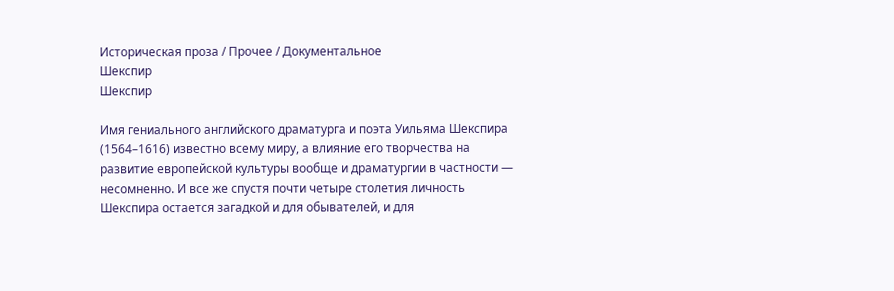Историческая проза / Прочее / Документальное
Шекспир
Шекспир

Имя гениального английского драматурга и поэта Уильяма Шекспира (1564–1616) известно всему миру, а влияние его творчества на развитие европейской культуры вообще и драматургии в частности — несомненно. И все же спустя почти четыре столетия личность Шекспира остается загадкой и для обывателей, и для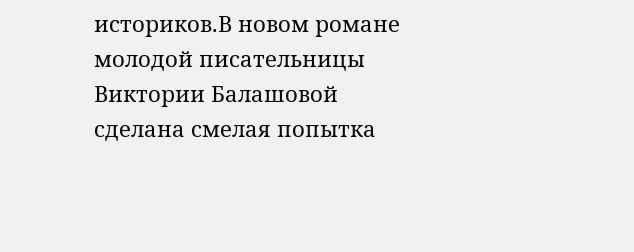историков.В новом романе молодой писательницы Виктории Балашовой сделана смелая попытка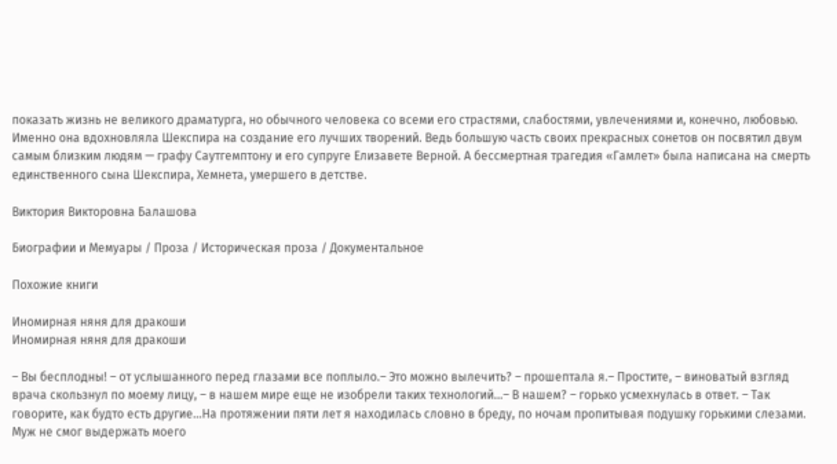показать жизнь не великого драматурга, но обычного человека со всеми его страстями, слабостями, увлечениями и, конечно, любовью. Именно она вдохновляла Шекспира на создание его лучших творений. Ведь большую часть своих прекрасных сонетов он посвятил двум самым близким людям — графу Саутгемптону и его супруге Елизавете Верной. А бессмертная трагедия «Гамлет» была написана на смерть единственного сына Шекспира, Хемнета, умершего в детстве.

Виктория Викторовна Балашова

Биографии и Мемуары / Проза / Историческая проза / Документальное

Похожие книги

Иномирная няня для дракоши
Иномирная няня для дракоши

– Вы бесплодны! – от услышанного перед глазами все поплыло.– Это можно вылечить? – прошептала я.– Простите, – виноватый взгляд врача скользнул по моему лицу, – в нашем мире еще не изобрели таких технологий…– В нашем? – горько усмехнулась в ответ. – Так говорите, как будто есть другие…На протяжении пяти лет я находилась словно в бреду, по ночам пропитывая подушку горькими слезами. Муж не смог выдержать моего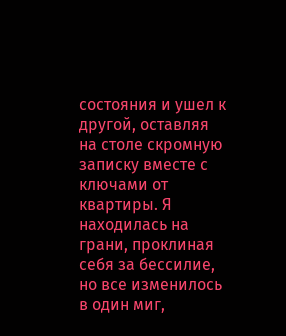состояния и ушел к другой, оставляя на столе скромную записку вместе с ключами от квартиры. Я находилась на грани, проклиная себя за бессилие, но все изменилось в один миг,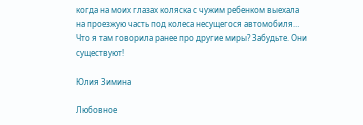когда на моих глазах коляска с чужим ребенком выехала на проезжую часть под колеса несущегося автомобиля… Что я там говорила ранее про другие миры? Забудьте. Они существуют!

Юлия Зимина

Любовное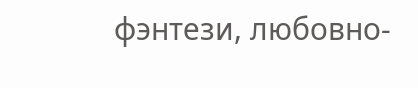фэнтези, любовно-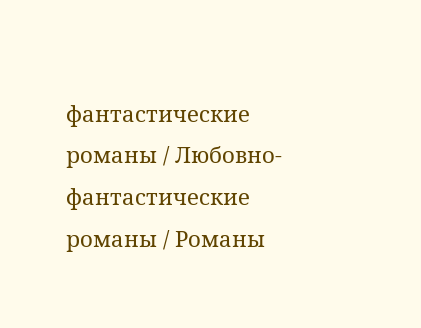фантастические романы / Любовно-фантастические романы / Романы